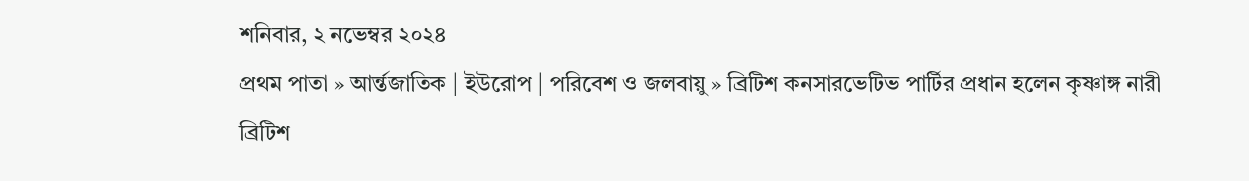শনিবার, ২ নভেম্বর ২০২৪
প্রথম পাতা » আর্ন্তজাতিক | ইউরোপ | পরিবেশ ও জলবায়ু » ব্রিটিশ কনসারভেটিভ পার্টির প্রধান হলেন কৃষ্ণাঙ্গ নারী
ব্রিটিশ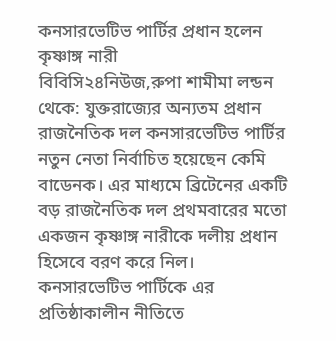কনসারভেটিভ পার্টির প্রধান হলেন কৃষ্ণাঙ্গ নারী
বিবিসি২৪নিউজ,রুপা শামীমা লন্ডন থেকে: যুক্তরাজ্যের অন্যতম প্রধান রাজনৈতিক দল কনসারভেটিভ পার্টির নতুন নেতা নির্বাচিত হয়েছেন কেমি বাডেনক। এর মাধ্যমে ব্রিটেনের একটি বড় রাজনৈতিক দল প্রথমবারের মতো একজন কৃষ্ণাঙ্গ নারীকে দলীয় প্রধান হিসেবে বরণ করে নিল।
কনসারভেটিভ পার্টিকে এর প্রতিষ্ঠাকালীন নীতিতে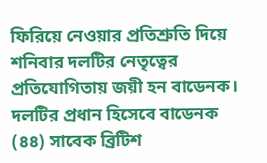ফিরিয়ে নেওয়ার প্রতিশ্রুতি দিয়ে শনিবার দলটির নেতৃত্বের প্রতিযোগিতায় জয়ী হন বাডেনক।
দলটির প্রধান হিসেবে বাডেনক (৪৪) সাবেক ব্রিটিশ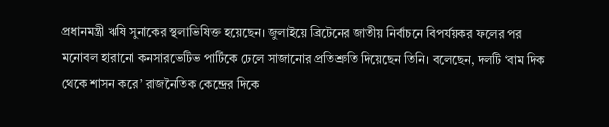প্রধানমন্ত্রী ঋষি সুনাকের স্থলাভিষিক্ত হয়েছেন। জুলাইয়ে ব্রিটেনের জাতীয় নির্বাচনে বিপর্যয়কর ফলের পর মনোবল হারানো কনসারভেটিভ পার্টিকে ঢেলে সাজানোর প্রতিশ্রুতি দিয়েছেন তিনি। বলেছেন, দলটি ‘বাম দিক থেকে শাসন করে’ রাজনৈতিক কেন্দ্রের দিকে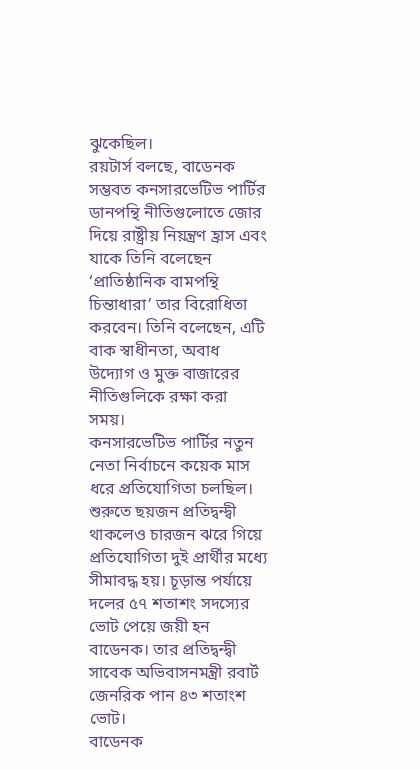ঝুকেছিল।
রয়টার্স বলছে, বাডেনক সম্ভবত কনসারভেটিভ পার্টির ডানপন্থি নীতিগুলোতে জোর দিয়ে রাষ্ট্রীয় নিয়ন্ত্রণ হ্রাস এবং যাকে তিনি বলেছেন ‘প্রাতিষ্ঠানিক বামপন্থি চিন্তাধারা’ তার বিরোধিতা করবেন। তিনি বলেছেন, এটি বাক স্বাধীনতা, অবাধ উদ্যোগ ও মুক্ত বাজারের নীতিগুলিকে রক্ষা করা সময়।
কনসারভেটিভ পার্টির নতুন নেতা নির্বাচনে কয়েক মাস ধরে প্রতিযোগিতা চলছিল। শুরুতে ছয়জন প্রতিদ্বন্দ্বী থাকলেও চারজন ঝরে গিয়ে প্রতিযোগিতা দুই প্রার্থীর মধ্যে সীমাবদ্ধ হয়। চূড়ান্ত পর্যায়ে দলের ৫৭ শতাশং সদস্যের ভোট পেয়ে জয়ী হন বাডেনক। তার প্রতিদ্বন্দ্বী সাবেক অভিবাসনমন্ত্রী রবার্ট জেনরিক পান ৪৩ শতাংশ ভোট।
বাডেনক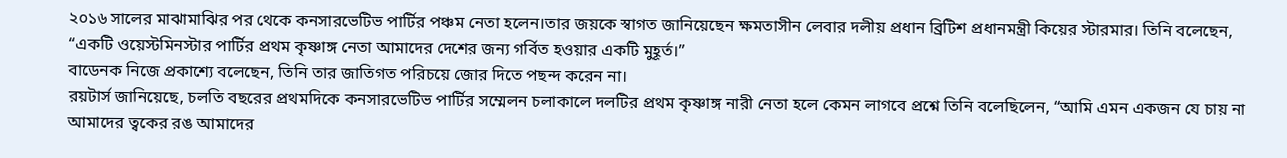২০১৬ সালের মাঝামাঝির পর থেকে কনসারভেটিভ পার্টির পঞ্চম নেতা হলেন।তার জয়কে স্বাগত জানিয়েছেন ক্ষমতাসীন লেবার দলীয় প্রধান ব্রিটিশ প্রধানমন্ত্রী কিয়ের স্টারমার। তিনি বলেছেন, “একটি ওয়েস্টমিনস্টার পার্টির প্রথম কৃষ্ণাঙ্গ নেতা আমাদের দেশের জন্য গর্বিত হওয়ার একটি মুহূর্ত।”
বাডেনক নিজে প্রকাশ্যে বলেছেন, তিনি তার জাতিগত পরিচয়ে জোর দিতে পছন্দ করেন না।
রয়টার্স জানিয়েছে, চলতি বছরের প্রথমদিকে কনসারভেটিভ পার্টির সম্মেলন চলাকালে দলটির প্রথম কৃষ্ণাঙ্গ নারী নেতা হলে কেমন লাগবে প্রশ্নে তিনি বলেছিলেন, “আমি এমন একজন যে চায় না আমাদের ত্বকের রঙ আমাদের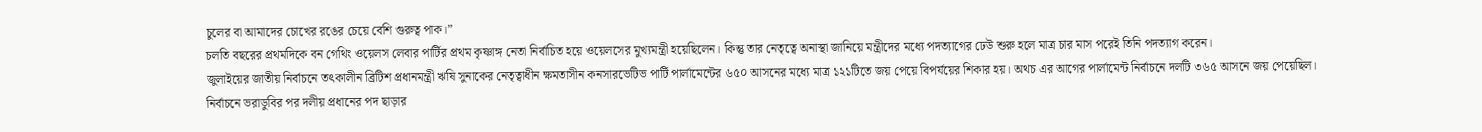চুলের বা আমাদের চোখের রঙের চেয়ে বেশি গুরুত্ব পাক।”
চলতি বছরের প্রথমদিকে বন গেথিং ওয়েলস লেবার পার্টির প্রথম কৃষ্ণাঙ্গ নেতা নির্বাচিত হয়ে ওয়েলসের মুখ্যমন্ত্রী হয়েছিলেন। কিন্তু তার নেতৃত্বে অনাস্থা জানিয়ে মন্ত্রীদের মধ্যে পদত্যাগের ঢেউ শুরু হলে মাত্র চার মাস পরেই তিনি পদত্যাগ করেন।
জুলাইয়ের জাতীয় নির্বাচনে তৎকালীন ব্রিটিশ প্রধানমন্ত্রী ঋষি সুনাকের নেতৃত্বাধীন ক্ষমতাসীন কনসারভেটিভ পার্টি পার্লামেন্টের ৬৫০ আসনের মধ্যে মাত্র ১২১টিতে জয় পেয়ে বিপর্যয়ের শিকার হয়। অথচ এর আগের পার্লামেন্ট নির্বাচনে দলটি ৩৬৫ আসনে জয় পেয়েছিল। নির্বাচনে ভরাডুবির পর দলীয় প্রধানের পদ ছাড়ার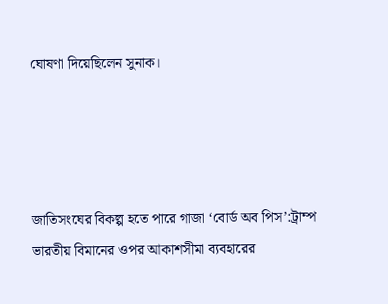ঘোষণা দিয়েছিলেন সুনাক।




জাতিসংঘের বিকল্প হতে পারে গাজা ‘বোর্ড অব পিস’:ট্রাম্প
ভারতীয় বিমানের ওপর আকাশসীমা ব্যবহারের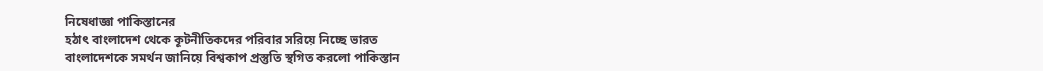নিষেধাজ্ঞা পাকিস্তানের
হঠাৎ বাংলাদেশ থেকে কূটনীতিকদের পরিবার সরিয়ে নিচ্ছে ভারত
বাংলাদেশকে সমর্থন জানিয়ে বিশ্বকাপ প্রস্তুতি স্থগিত করলো পাকিস্তান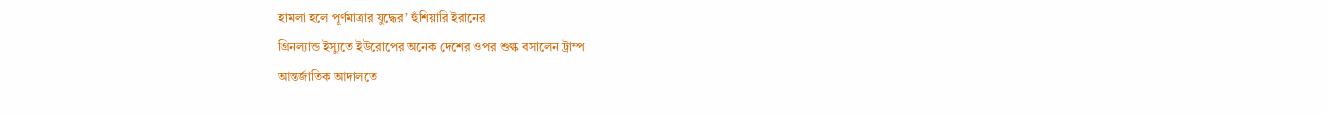হামলা হলে পূর্ণমাত্রার যুদ্ধের’ হুঁশিয়ারি ইরানের
গ্রিনল্যান্ড ইস্যুতে ইউরোপের অনেক দেশের ওপর শুল্ক বসালেন ট্রাম্প
আন্তর্জাতিক আদালতে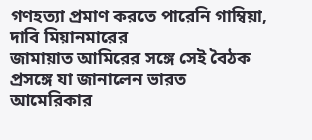গণহত্যা প্রমাণ করতে পারেনি গাম্বিয়া, দাবি মিয়ানমারের
জামায়াত আমিরের সঙ্গে সেই বৈঠক প্রসঙ্গে যা জানালেন ভারত
আমেরিকার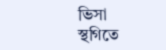ভিসা স্থগিতে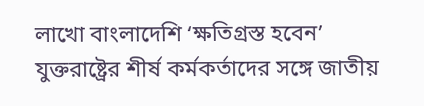লাখো বাংলাদেশি ‘ক্ষতিগ্রস্ত হবেন’
যুক্তরাষ্ট্রের শীর্ষ কর্মকর্তাদের সঙ্গে জাতীয়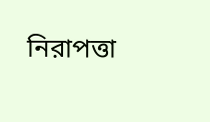নিরাপত্তা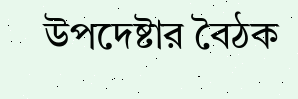উপদেষ্টার বৈঠক